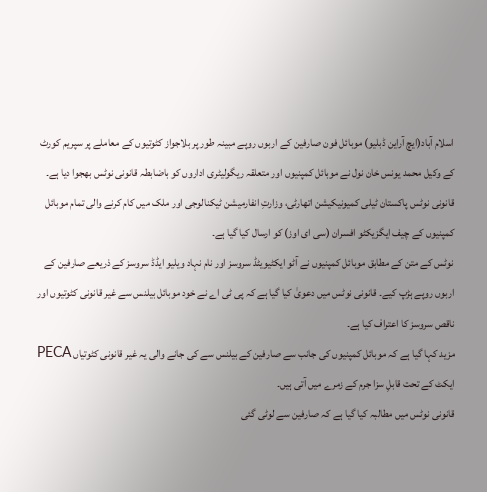اسلام آباد(ایچ آراین ڈبلیو) موبائل فون صارفین کے اربوں روپے مبینہ طور پر بلاجواز کٹوتیوں کے معاملے پر سپریم کورٹ کے وکیل محمد یونس خان نول نے موبائل کمپنیوں اور متعلقہ ریگولیٹری اداروں کو باضابطہ قانونی نوٹس بھجوا دیا ہے۔
قانونی نوٹس پاکستان ٹیلی کمیونیکیشن اتھارٹی، وزارتِ انفارمیشن ٹیکنالوجی اور ملک میں کام کرنے والی تمام موبائل کمپنیوں کے چیف ایگزیکٹو افسران (سی ای اوز) کو ارسال کیا گیا ہے۔
نوٹس کے متن کے مطابق موبائل کمپنیوں نے آٹو ایکٹیویٹڈ سروسز اور نام نہاد ویلیو ایڈڈ سروسز کے ذریعے صارفین کے اربوں روپے ہڑپ کیے۔ قانونی نوٹس میں دعویٰ کیا گیا ہے کہ پی ٹی اے نے خود موبائل بیلنس سے غیر قانونی کٹوتیوں اور ناقص سروسز کا اعتراف کیا ہے۔
مزید کہا گیا ہے کہ موبائل کمپنیوں کی جانب سے صارفین کے بیلنس سے کی جانے والی یہ غیر قانونی کٹوتیاں PECA ایکٹ کے تحت قابلِ سزا جرم کے زمرے میں آتی ہیں۔
قانونی نوٹس میں مطالبہ کیا گیا ہے کہ صارفین سے لوٹی گئی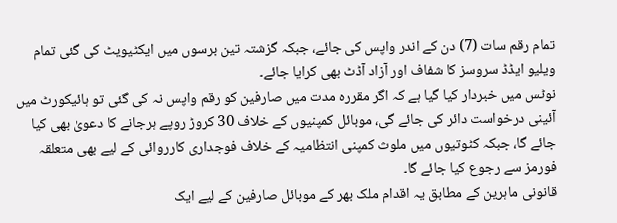تمام رقم سات (7) دن کے اندر واپس کی جائے، جبکہ گزشتہ تین برسوں میں ایکٹیویٹ کی گئی تمام ویلیو ایڈڈ سروسز کا شفاف اور آزاد آڈٹ بھی کرایا جائے۔
نوٹس میں خبردار کیا گیا ہے کہ اگر مقررہ مدت میں صارفین کو رقم واپس نہ کی گئی تو ہائیکورٹ میں آئینی درخواست دائر کی جائے گی، موبائل کمپنیوں کے خلاف 30 کروڑ روپے ہرجانے کا دعویٰ بھی کیا جائے گا، جبکہ کٹوتیوں میں ملوث کمپنی انتظامیہ کے خلاف فوجداری کارروائی کے لیے بھی متعلقہ فورمز سے رجوع کیا جائے گا۔
قانونی ماہرین کے مطابق یہ اقدام ملک بھر کے موبائل صارفین کے لیے ایک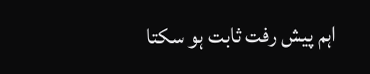اہم پیش رفت ثابت ہو سکتا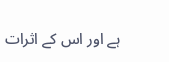ہے اور اس کے اثرات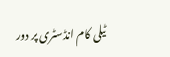ٹیلی کام انڈسٹری پر دور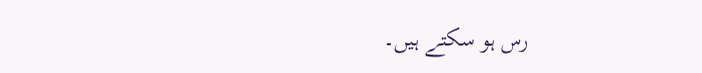رس ہو سکتے ہیں۔